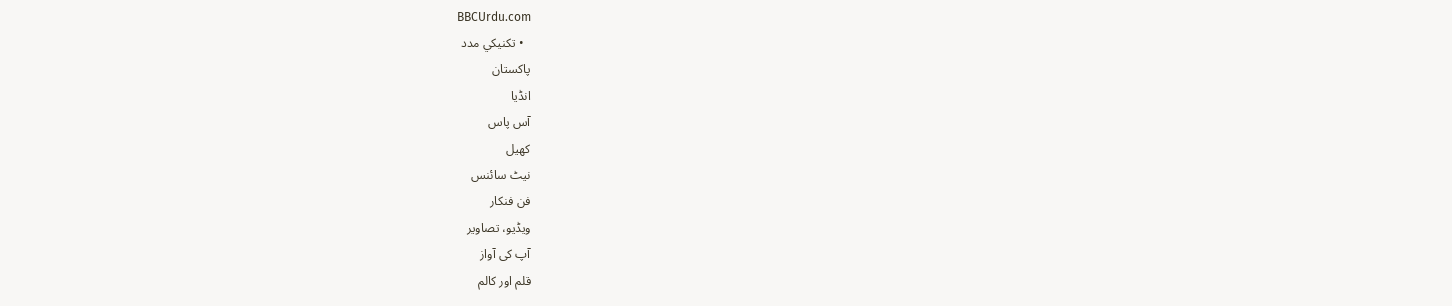BBCUrdu.com
  • تکنيکي مدد
پاکستان
انڈیا
آس پاس
کھیل
نیٹ سائنس
فن فنکار
ویڈیو، تصاویر
آپ کی آواز
قلم اور کالم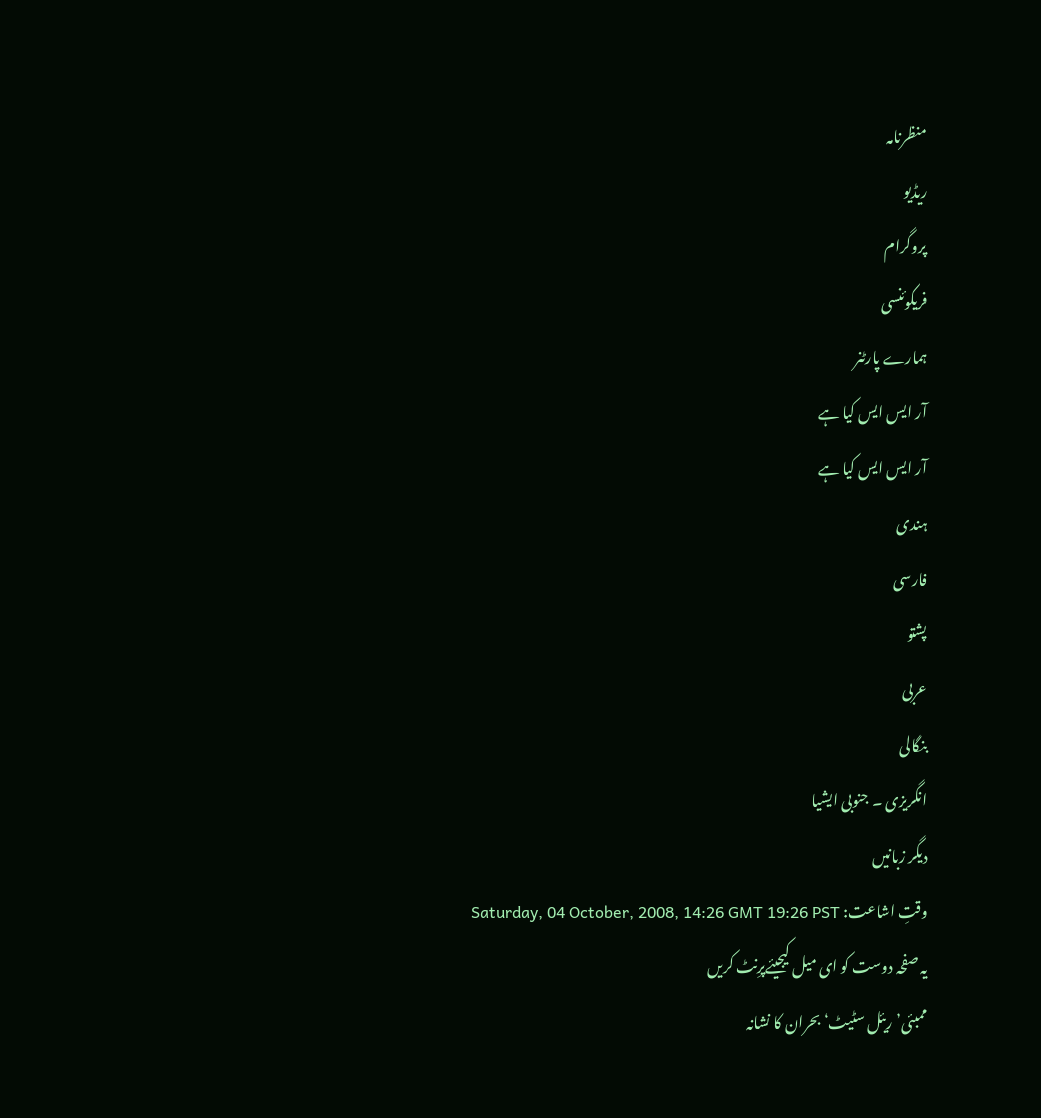منظرنامہ
ریڈیو
پروگرام
فریکوئنسی
ہمارے پارٹنر
آر ایس ایس کیا ہے
آر ایس ایس کیا ہے
ہندی
فارسی
پشتو
عربی
بنگالی
انگریزی ۔ جنوبی ایشیا
دیگر زبانیں
وقتِ اشاعت: Saturday, 04 October, 2008, 14:26 GMT 19:26 PST
یہ صفحہ دوست کو ای میل کیجیئےپرِنٹ کریں
ممبئی’ریئل سٹیٹ‘ بحران کا نشانہ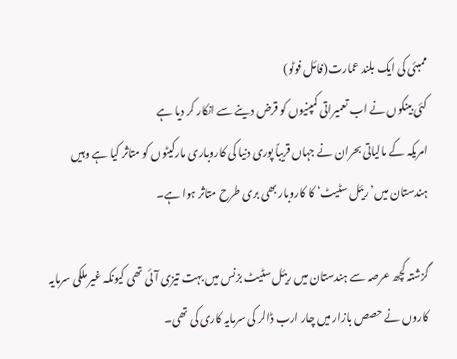ممبئی کی ایک بلند عمارت(فائل فوٹو)
کئی بینکوں نے اب تعمیراتی کمپنیوں کو قرض دینے سے انکار کر دیا ہے
امریکہ کے مالیاتی بحران نے جہاں قریباً پوری دنیا کی کاروباری مارکیٹوں کو متاثر کیا ہے وہیں ہندستان میں’ریئل سٹیٹ‘ کا کاروبار بھی بری طرح متاثر ہوا ہے۔

گزشتہ کچھ عرصہ سے ہندستان میں ریئل سٹیٹ بزنس میں بہت تیزی آئی تھی کیونکہ غیر ملکی سرمایہ کاروں نے حصص بازار میں چار ارب ڈالر کی سرمایہ کاری کی تھی۔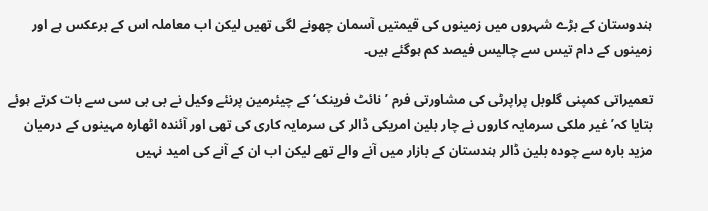ہندوستان کے بڑے شہروں میں زمینوں کی قیمتیں آسمان چھونے لگی تھیں لیکن اب معاملہ اس کے برعکس ہے اور زمینوں کے دام تیس سے چالیس فیصد کم ہوگئے ہیں۔

تعمیراتی کمپنی گلوبل پراپرٹی کی مشاورتی فرم ’نائٹ فرینک‘ کے چیئرمین پرنئے وکیل نے بی بی سی سے بات کرتے ہوئے بتایا کہ’غیر ملکی سرمایہ کاروں نے چار بلین امریکی ڈالر کی سرمایہ کاری کی تھی اور آئندہ اٹھارہ مہینوں کے درمیان مزید بارہ سے چودہ بلین ڈالر ہندستان کے بازار میں آنے والے تھے لیکن اب ان کے آنے کی امید نہیں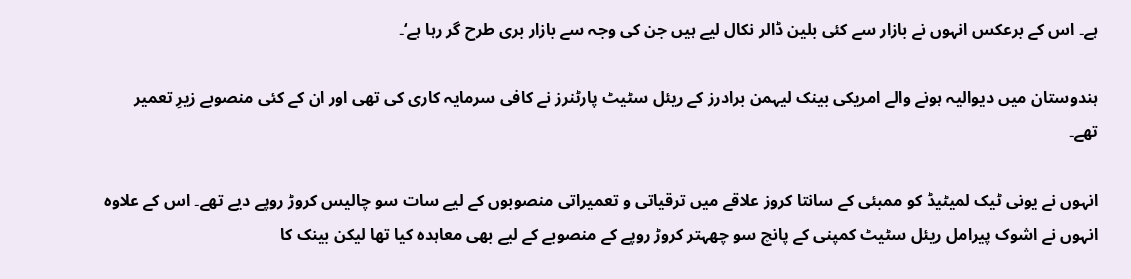ہے۔ اس کے برعکس انہوں نے بازار سے کئی بلین ڈالر نکال لیے ہیں جن کی وجہ سے بازار بری طرح گر رہا ہے‘۔

ہندوستان میں دیوالیہ ہونے والے امریکی بینک لیہمن برادرز کے ریئل سٹیٹ پارٹنرز نے کافی سرمایہ کاری کی تھی اور ان کے کئی منصوبے زیرِ تعمیر تھے۔

انہوں نے یونی ٹیک لمیٹیڈ کو ممبئی کے سانتا کروز علاقے میں ترقیاتی و تعمیراتی منصوبوں کے لیے سات سو چالیس کروڑ روپے دیے تھے۔ اس کے علاوہ انہوں نے اشوک پیرامل ریئل سٹیٹ کمپنی کے پانچ سو چھہتر کروڑ روپے کے منصوبے کے لیے بھی معاہدہ کیا تھا لیکن بینک کا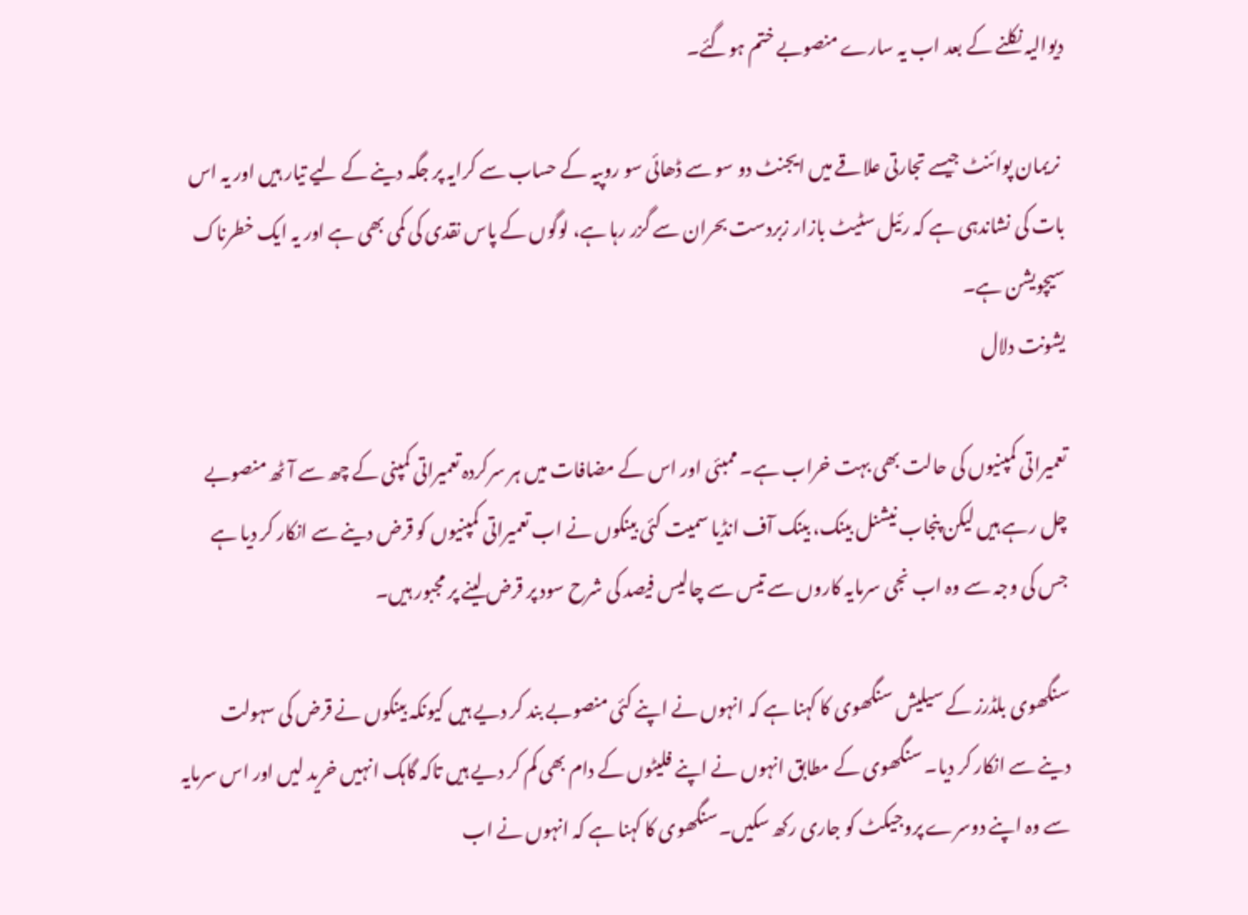دیوالیہ نکلنے کے بعد اب یہ سارے منصوبے ختم ہوگئے۔

 نریمان پوائنٹ جیسے تجارتی علاقے میں ایجنٹ دو سو سے ڈھائی سو روپیہ کے حساب سے کرایہ پر جگہ دینے کے لیے تیار ہیں اور یہ اس بات کی نشاندہی ہے کہ رئیل سٹیٹ بازار زبردست بحران سے گزر رہا ہے، لوگوں کے پاس نقدی کی کمی بھی ہے اور یہ ایک خطرناک سیچویشن ہے۔
یشونت دلال

تعمیراتی کمپنیوں کی حالت بھی بہت خراب ہے۔ ممبئی اور اس کے مضافات میں ہر سرکردہ تعمیراتی کمپنی کے چھ سے آٹھ منصوبے چل رہے ہیں لیکن پنجاب نیشنل بینک، بینک آف انڈیا سمیت کئی بینکوں نے اب تعمیراتی کمپنیوں کو قرض دینے سے انکار کر دیا ہے جس کی وجہ سے وہ اب نجی سرمایہ کاروں سے تیس سے چالیس فیصد کی شرح سود پر قرض لینے پر مجبور ہیں۔

سنگھوی بلڈرز کے سیلیش سنگھوی کا کہنا ہے کہ انہوں نے اپنے کئی منصوبے بند کر دیے ہیں کیونکہ بینکوں نے قرض کی سہولت دینے سے انکار کر دیا۔ سنگھوی کے مطابق انہوں نے اپنے فلیٹوں کے دام بھی کم کر دیے ہیں تاکہ گاہک انہیں خرید لیں اور اس سرمایہ سے وہ اپنے دوسرے پروجیکٹ کو جاری رکھ سکیں۔سنگھوی کا کہنا ہے کہ انہوں نے اب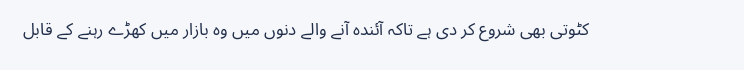کٹوتی بھی شروع کر دی ہے تاکہ آئندہ آنے والے دنوں میں وہ بازار میں کھڑے رہنے کے قابل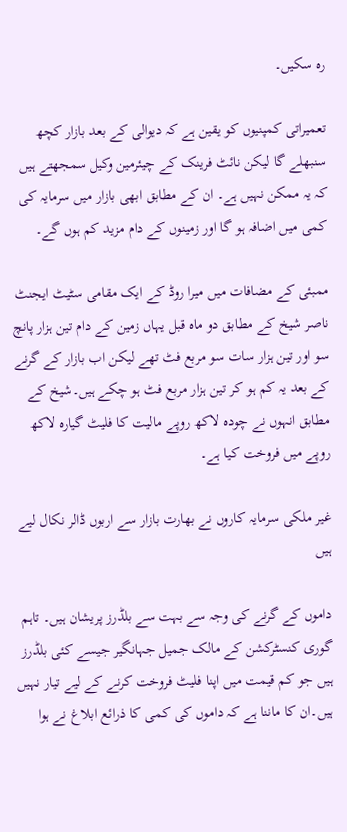رہ سکیں۔

تعمیراتی کمپنیوں کو یقین ہے کہ دیوالی کے بعد بازار کچھ سنبھلے گا لیکن نائٹ فرینک کے چیئرمین وکیل سمجھتے ہیں کہ یہ ممکن نہیں ہے۔ ان کے مطابق ابھی بازار میں سرمایہ کی کمی میں اضافہ ہو گا اور زمینوں کے دام مزید کم ہوں گے۔

ممبئی کے مضافات میں میرا روڈ کے ایک مقامی سٹیٹ ایجنٹ ناصر شیخ کے مطابق دو ماہ قبل یہاں زمین کے دام تین ہزار پانچ سو اور تین ہزار سات سو مربع فٹ تھے لیکن اب بازار کے گرنے کے بعد یہ کم ہو کر تین ہزار مربع فٹ ہو چکے ہیں۔شیخ کے مطابق انہوں نے چودہ لاکھ روپے مالیت کا فلیٹ گیارہ لاکھ روپے میں فروخت کیا ہے۔

غیر ملکی سرمایہ کاروں نے بھارت بازار سے اربوں ڈالر نکال لیے ہیں

داموں کے گرنے کی وجہ سے بہت سے بلڈرز پریشان ہیں۔ تاہم گوری کنسٹرکشن کے مالک جمیل جہانگیر جیسے کئی بلڈرز ہیں جو کم قیمت میں اپنا فلیٹ فروخت کرنے کے لیے تیار نہیں ہیں۔ان کا ماننا ہے کہ داموں کی کمی کا ذرائع ابلاغ نے ہوا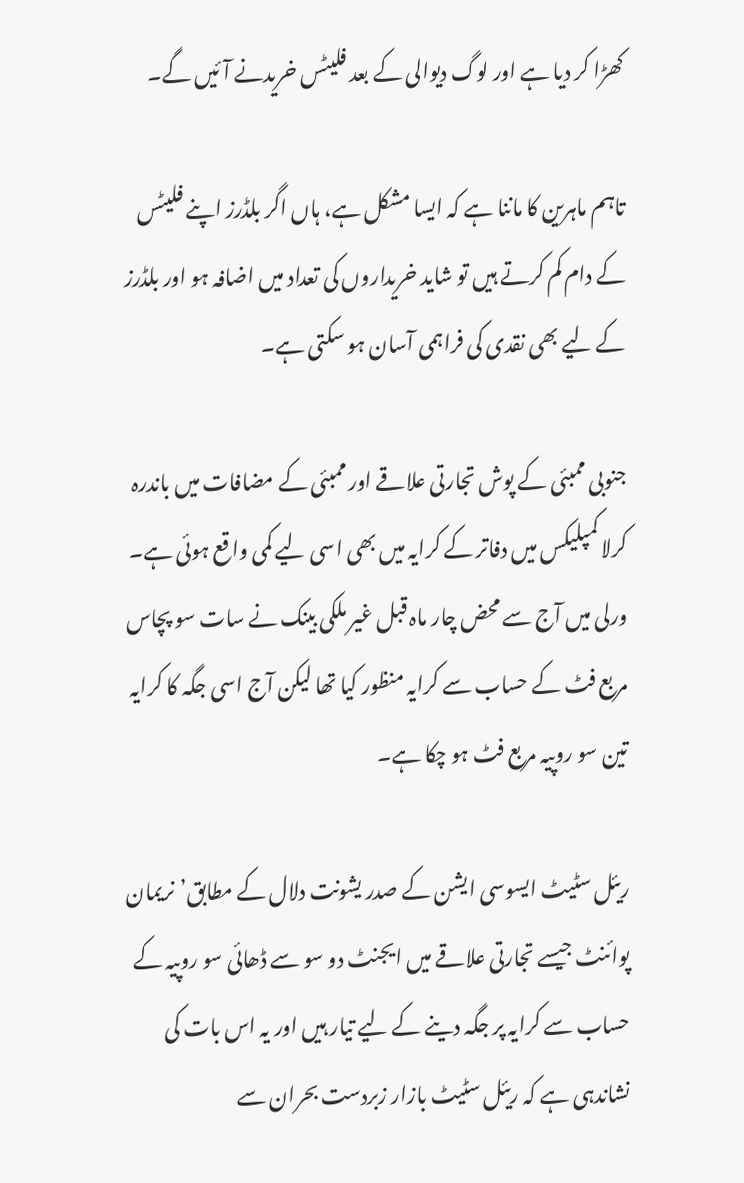کھڑا کر دیا ہے اور لوگ دیوالی کے بعد فلیٹس خریدنے آئیں گے۔

تاہم ماہرین کا ماننا ہے کہ ایسا مشکل ہے، ہاں اگر بلڈرز اپنے فلیٹس کے دام کم کرتے ہیں تو شاید خریداروں کی تعداد میں اضافہ ہو اور بلڈرز کے لیے بھی نقدی کی فراہمی آسان ہو سکتی ہے۔

جنوبی ممبئی کے پوش تجارتی علاقے اور ممبئی کے مضافات میں باندرہ کرلا کمپلیکس میں دفاتر کے کرایہ میں بھی اسی لیے کمی واقع ہوئی ہے۔ ورلی میں آج سے محض چار ماہ قبل غیر ملکی بینک نے سات سو پچاس مربع فٹ کے حساب سے کرایہ منظور کیا تھا لیکن آج اسی جگہ کا کرایہ تین سو روپیہ مربع فٹ ہو چکا ہے۔

ریئل سٹیٹ ایسوسی ایشن کے صدر یشونت دلال کے مطابق’نریمان پوائنٹ جیسے تجارتی علاقے میں ایجنٹ دو سو سے ڈھائی سو روپیہ کے حساب سے کرایہ پر جگہ دینے کے لیے تیار ہیں اور یہ اس بات کی نشاندہی ہے کہ ریئل سٹیٹ بازار زبردست بحران سے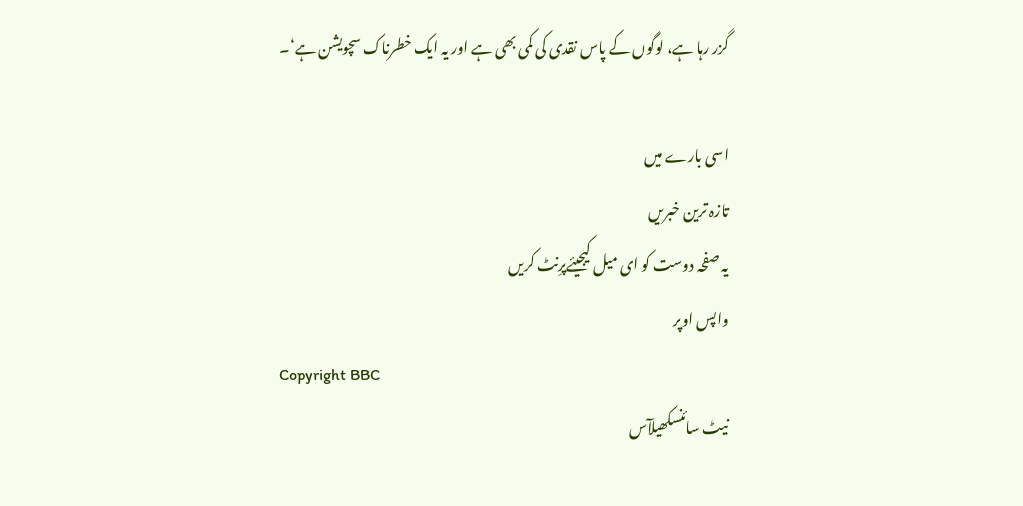گزر رہا ہے، لوگوں کے پاس نقدی کی کمی بھی ہے اور یہ ایک خطرناک سچویشن ہے‘۔

اسی بارے میں
تازہ ترین خبریں
یہ صفحہ دوست کو ای میل کیجیئےپرِنٹ کریں
واپس اوپر
Copyright BBC
نیٹ سائنسکھیلآس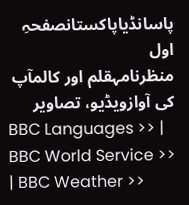پاسانڈیاپاکستانصفحہِ اول
منظرنامہقلم اور کالمآپ کی آوازویڈیو، تصاویر
BBC Languages >> | BBC World Service >> | BBC Weather >>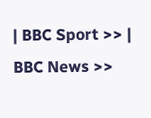| BBC Sport >> | BBC News >>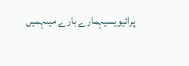پرائیویسیہمارے بارے میںہمیں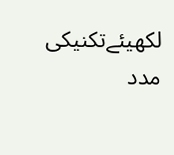لکھیئےتکنیکی مدد